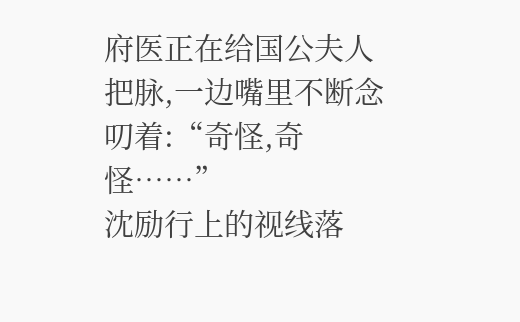府医正在给国公夫人把脉,一边嘴里不断念叨着:“奇怪,奇怪……”
沈励行上的视线落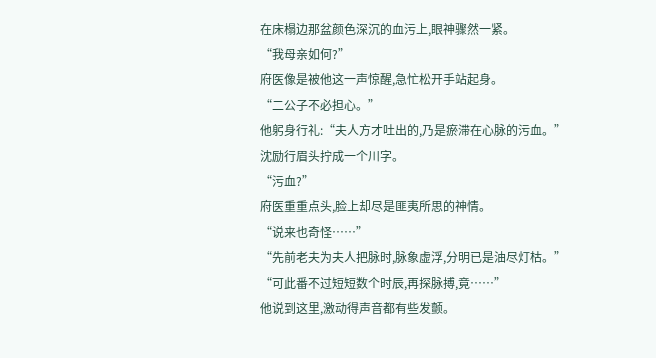在床榻边那盆颜色深沉的血污上,眼神骤然一紧。
“我母亲如何?”
府医像是被他这一声惊醒,急忙松开手站起身。
“二公子不必担心。”
他躬身行礼:“夫人方才吐出的,乃是瘀滞在心脉的污血。”
沈励行眉头拧成一个川字。
“污血?”
府医重重点头,脸上却尽是匪夷所思的神情。
“说来也奇怪……”
“先前老夫为夫人把脉时,脉象虚浮,分明已是油尽灯枯。”
“可此番不过短短数个时辰,再探脉搏,竟……”
他说到这里,激动得声音都有些发颤。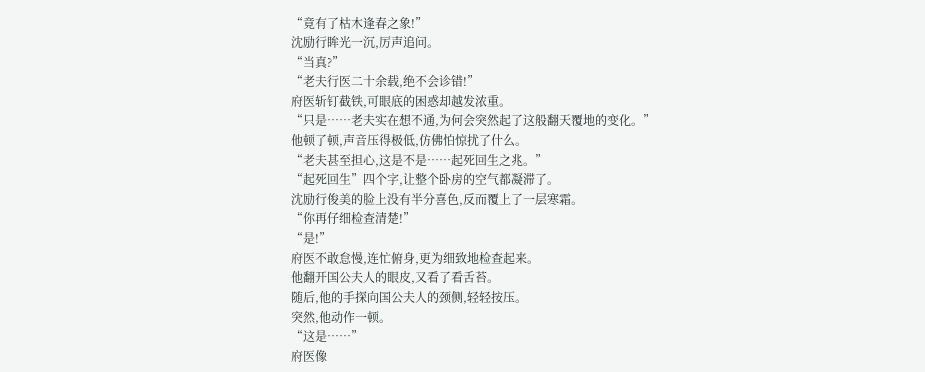“竟有了枯木逢春之象!”
沈励行眸光一沉,厉声追问。
“当真?”
“老夫行医二十余载,绝不会诊错!”
府医斩钉截铁,可眼底的困惑却越发浓重。
“只是……老夫实在想不通,为何会突然起了这般翻天覆地的变化。”
他顿了顿,声音压得极低,仿佛怕惊扰了什么。
“老夫甚至担心,这是不是……起死回生之兆。”
“起死回生”四个字,让整个卧房的空气都凝滞了。
沈励行俊美的脸上没有半分喜色,反而覆上了一层寒霜。
“你再仔细检查清楚!”
“是!”
府医不敢怠慢,连忙俯身,更为细致地检查起来。
他翻开国公夫人的眼皮,又看了看舌苔。
随后,他的手探向国公夫人的颈侧,轻轻按压。
突然,他动作一顿。
“这是……”
府医像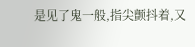是见了鬼一般,指尖颤抖着,又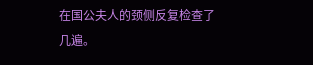在国公夫人的颈侧反复检查了几遍。